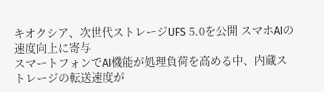キオクシア、次世代ストレージUFS 5.0を公開 スマホAIの速度向上に寄与
スマートフォンでAI機能が処理負荷を高める中、内蔵ストレージの転送速度が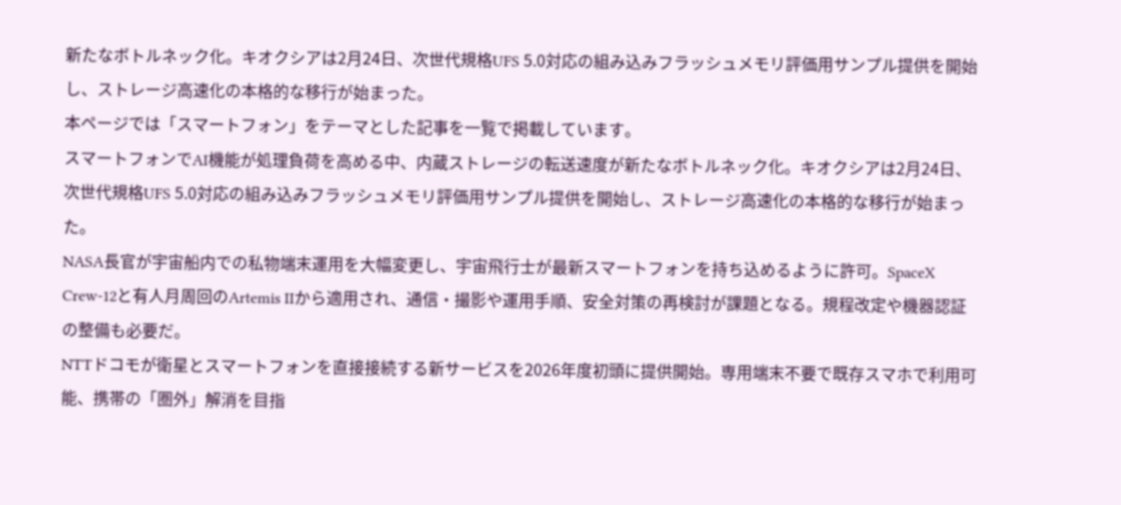新たなボトルネック化。キオクシアは2月24日、次世代規格UFS 5.0対応の組み込みフラッシュメモリ評価用サンプル提供を開始し、ストレージ高速化の本格的な移行が始まった。
本ページでは「スマートフォン」をテーマとした記事を一覧で掲載しています。
スマートフォンでAI機能が処理負荷を高める中、内蔵ストレージの転送速度が新たなボトルネック化。キオクシアは2月24日、次世代規格UFS 5.0対応の組み込みフラッシュメモリ評価用サンプル提供を開始し、ストレージ高速化の本格的な移行が始まった。
NASA長官が宇宙船内での私物端末運用を大幅変更し、宇宙飛行士が最新スマートフォンを持ち込めるように許可。SpaceX Crew-12と有人月周回のArtemis IIから適用され、通信・撮影や運用手順、安全対策の再検討が課題となる。規程改定や機器認証の整備も必要だ。
NTTドコモが衛星とスマートフォンを直接接続する新サービスを2026年度初頭に提供開始。専用端末不要で既存スマホで利用可能、携帯の「圏外」解消を目指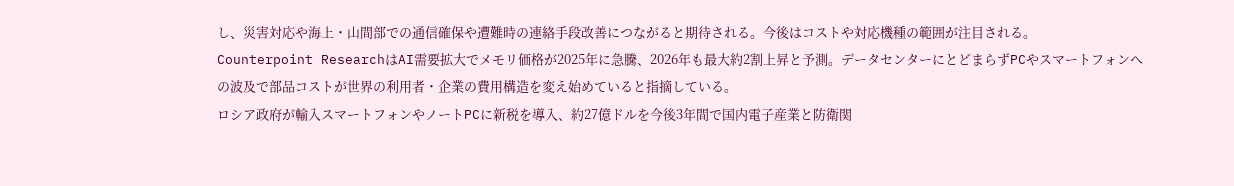し、災害対応や海上・山間部での通信確保や遭難時の連絡手段改善につながると期待される。今後はコストや対応機種の範囲が注目される。
Counterpoint ResearchはAI需要拡大でメモリ価格が2025年に急騰、2026年も最大約2割上昇と予測。データセンターにとどまらずPCやスマートフォンへの波及で部品コストが世界の利用者・企業の費用構造を変え始めていると指摘している。
ロシア政府が輸入スマートフォンやノートPCに新税を導入、約27億ドルを今後3年間で国内電子産業と防衛関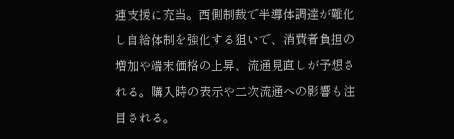連支援に充当。西側制裁で半導体調達が難化し自給体制を強化する狙いで、消費者負担の増加や端末価格の上昇、流通見直しが予想される。購入時の表示や二次流通への影響も注目される。